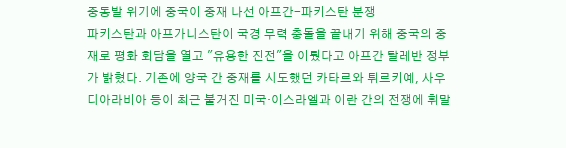중동발 위기에 중국이 중재 나선 아프간-파키스탄 분쟁
파키스탄과 아프가니스탄이 국경 무력 충돌을 끝내기 위해 중국의 중재로 평화 회담을 열고 "유용한 진전"을 이뤘다고 아프간 탈레반 정부가 밝혔다. 기존에 양국 간 중재를 시도했던 카타르와 튀르키예, 사우디아라비아 등이 최근 불거진 미국·이스라엘과 이란 간의 전쟁에 휘말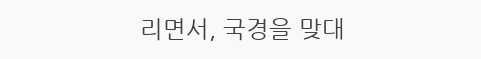리면서, 국경을 맞대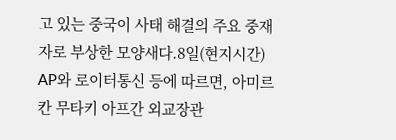고 있는 중국이 사태 해결의 주요 중재자로 부상한 모양새다.8일(현지시간) AP와 로이터통신 등에 따르면, 아미르 칸 무타키 아프간 외교장관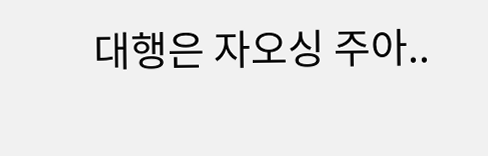대행은 자오싱 주아..